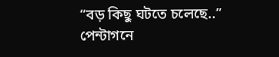“বড় কিছু ঘটতে চলেছে..” পেন্টাগনে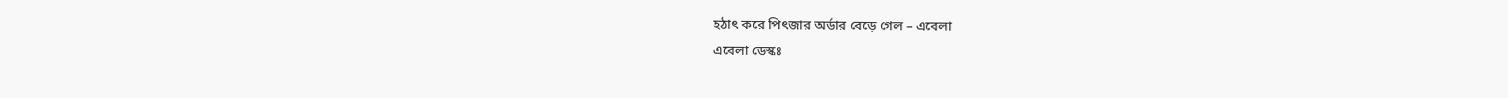হঠাৎ করে পিৎজার অর্ডার বেড়ে গেল – এবেলা
এবেলা ডেস্কঃ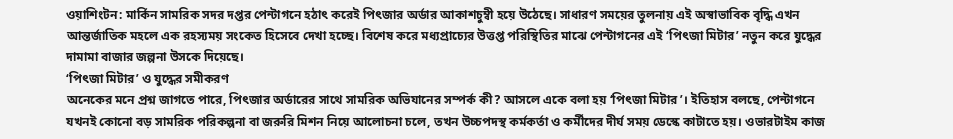ওয়াশিংটন: মার্কিন সামরিক সদর দপ্তর পেন্টাগনে হঠাৎ করেই পিৎজার অর্ডার আকাশচুম্বী হয়ে উঠেছে। সাধারণ সময়ের তুলনায় এই অস্বাভাবিক বৃদ্ধি এখন আন্তর্জাতিক মহলে এক রহস্যময় সংকেত হিসেবে দেখা হচ্ছে। বিশেষ করে মধ্যপ্রাচ্যের উত্তপ্ত পরিস্থিতির মাঝে পেন্টাগনের এই ‘পিৎজা মিটার’ নতুন করে যুদ্ধের দামামা বাজার জল্পনা উসকে দিয়েছে।
‘পিৎজা মিটার’ ও যুদ্ধের সমীকরণ
অনেকের মনে প্রশ্ন জাগতে পারে, পিৎজার অর্ডারের সাথে সামরিক অভিযানের সম্পর্ক কী? আসলে একে বলা হয় ‘পিৎজা মিটার’। ইতিহাস বলছে, পেন্টাগনে যখনই কোনো বড় সামরিক পরিকল্পনা বা জরুরি মিশন নিয়ে আলোচনা চলে, তখন উচ্চপদস্থ কর্মকর্তা ও কর্মীদের দীর্ঘ সময় ডেস্কে কাটাতে হয়। ওভারটাইম কাজ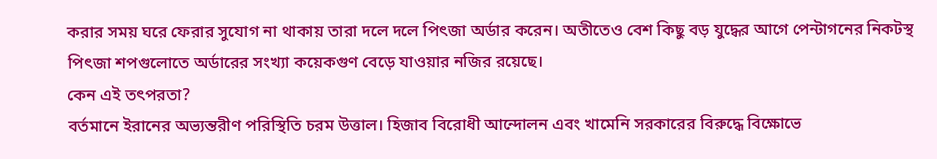করার সময় ঘরে ফেরার সুযোগ না থাকায় তারা দলে দলে পিৎজা অর্ডার করেন। অতীতেও বেশ কিছু বড় যুদ্ধের আগে পেন্টাগনের নিকটস্থ পিৎজা শপগুলোতে অর্ডারের সংখ্যা কয়েকগুণ বেড়ে যাওয়ার নজির রয়েছে।
কেন এই তৎপরতা?
বর্তমানে ইরানের অভ্যন্তরীণ পরিস্থিতি চরম উত্তাল। হিজাব বিরোধী আন্দোলন এবং খামেনি সরকারের বিরুদ্ধে বিক্ষোভে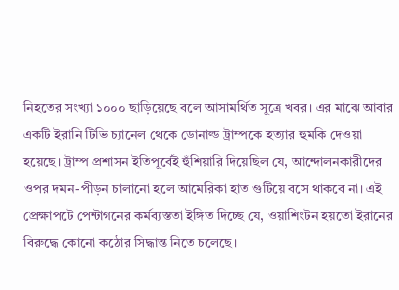নিহতের সংখ্যা ১০০০ ছাড়িয়েছে বলে আসামর্থিত সূত্রে খবর। এর মাঝে আবার একটি ইরানি টিভি চ্যানেল থেকে ডোনাল্ড ট্রাম্পকে হত্যার হুমকি দেওয়া হয়েছে। ট্রাম্প প্রশাসন ইতিপূর্বেই হুঁশিয়ারি দিয়েছিল যে, আন্দোলনকারীদের ওপর দমন-পীড়ন চালানো হলে আমেরিকা হাত গুটিয়ে বসে থাকবে না। এই প্রেক্ষাপটে পেন্টাগনের কর্মব্যস্ততা ইঙ্গিত দিচ্ছে যে, ওয়াশিংটন হয়তো ইরানের বিরুদ্ধে কোনো কঠোর সিদ্ধান্ত নিতে চলেছে।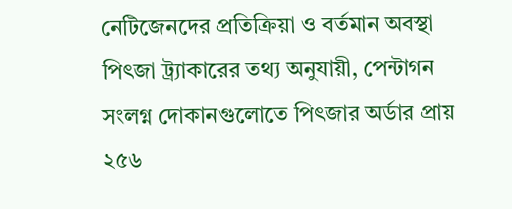নেটিজেনদের প্রতিক্রিয়া ও বর্তমান অবস্থা
পিৎজা ট্র্যাকারের তথ্য অনুযায়ী, পেন্টাগন সংলগ্ন দোকানগুলোতে পিৎজার অর্ডার প্রায় ২৫৬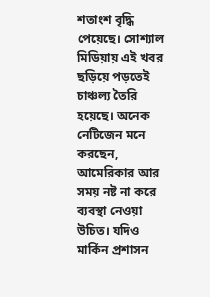শতাংশ বৃদ্ধি পেয়েছে। সোশ্যাল মিডিয়ায় এই খবর ছড়িয়ে পড়তেই চাঞ্চল্য তৈরি হয়েছে। অনেক নেটিজেন মনে করছেন, আমেরিকার আর সময় নষ্ট না করে ব্যবস্থা নেওয়া উচিত। যদিও মার্কিন প্রশাসন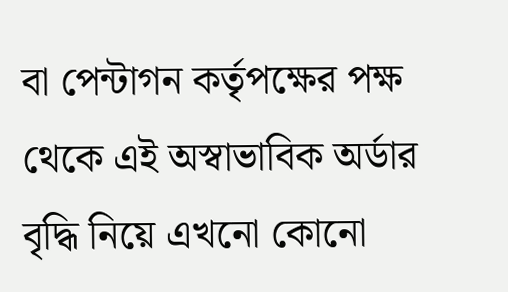বা পেন্টাগন কর্তৃপক্ষের পক্ষ থেকে এই অস্বাভাবিক অর্ডার বৃদ্ধি নিয়ে এখনো কোনো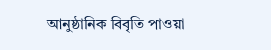আনুষ্ঠানিক বিবৃতি পাওয়া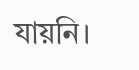যায়নি।